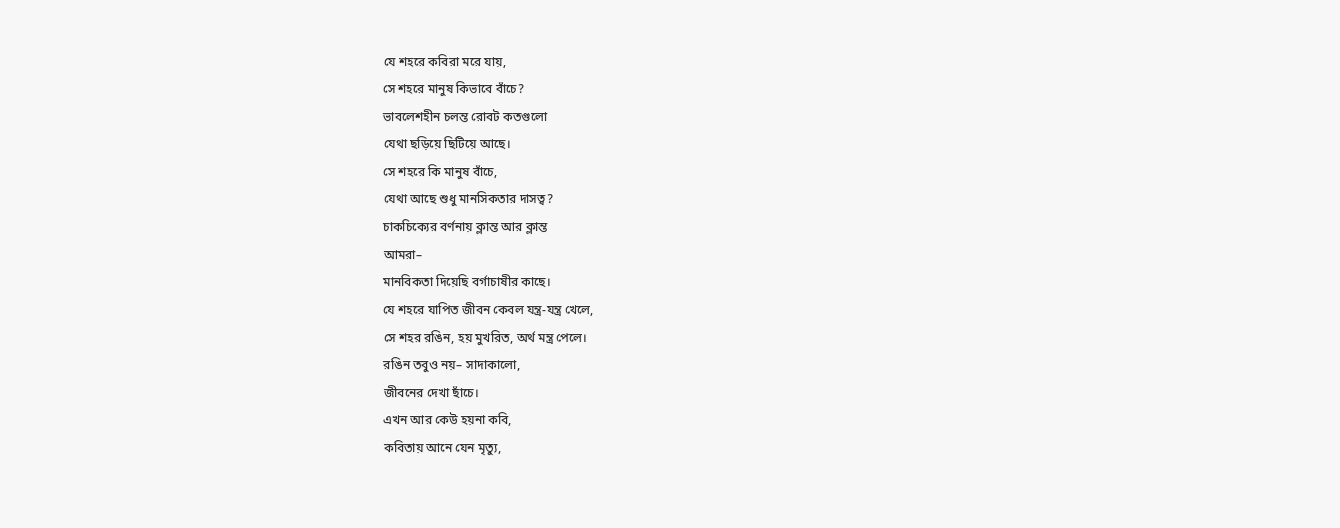যে শহরে কবিরা মরে যায়,
সে শহরে মানুষ কিভাবে বাঁচে?
ভাবলেশহীন চলন্ত রোবট কতগুলো
যেথা ছড়িয়ে ছিটিয়ে আছে।
সে শহরে কি মানুষ বাঁচে,
যেথা আছে শুধু মানসিকতার দাসত্ব?
চাকচিক্যের বর্ণনায় ক্লান্ত আর ক্লান্ত
আমরা–
মানবিকতা দিয়েছি বর্গাচাষীর কাছে।
যে শহরে যাপিত জীবন কেবল যন্ত্র-যন্ত্র খেলে,
সে শহর রঙিন, হয় মুখরিত, অর্থ মন্ত্র পেলে।
রঙিন তবুও নয়– সাদাকালো,
জীবনের দেখা ছাঁচে।
এখন আর কেউ হয়না কবি,
কবিতায় আনে যেন মৃত্যু,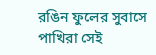রঙিন ফুলের সুবাসে পাখিরা সেই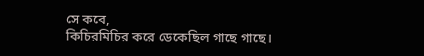সে কবে,
কিচিরমিচির করে ডেকেছিল গাছে গাছে।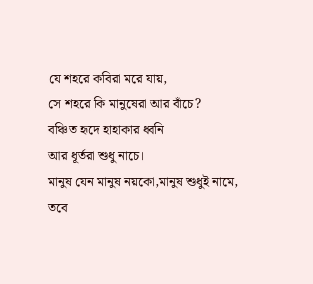যে শহরে কবিরা মরে যায়,
সে শহরে কি মানুষেরা আর বাঁচে?
বঞ্চিত হৃদে হাহাকার ধ্বনি
আর ধূর্তরা শুধু নাচে।
মানুষ যেন মানুষ নয়কো,মানুষ শুধুই নামে,
তবে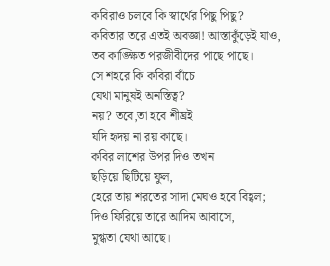কবিরাও চলবে কি স্বার্থের পিছু পিছু?
কবিতার তরে এতই অবজ্ঞা! আস্তাকুঁড়েই যাও,
তব কাঙ্ক্ষিত পরজীবীদের পাছে পাছে।
সে শহরে কি কবিরা বাঁচে
যেথা মানুষই অনস্তিত্ব?
নয়? তবে,তা হবে শীঘ্রই
যদি হৃদয় না রয় কাছে।
কবির লাশের উপর দিও তখন
ছড়িয়ে ছিটিয়ে ফুল,
হেরে তায় শরতের সাদা মেঘও হবে বিহ্বল;
দিও ফিরিয়ে তারে আদিম আবাসে,
মুগ্ধতা যেথা আছে।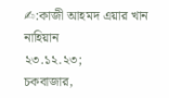✍:কাজী আহমদ এয়ার খান নাহিয়ান
২৩.১২.২৩;
চকবাজার,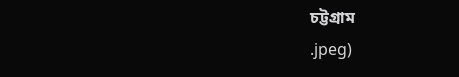চট্টগ্রাম
.jpeg)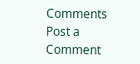Comments
Post a Comment